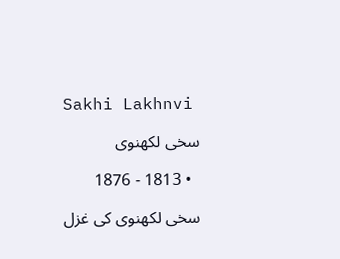Sakhi Lakhnvi

سخی لکھنوی

  • 1813 - 1876

سخی لکھنوی کی غزل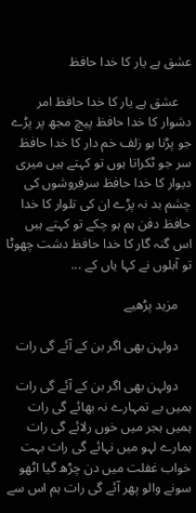عشق ہے یار کا خدا حافظ

    عشق ہے یار کا خدا حافظ امر دشوار کا خدا حافظ پیچ مجھ پر پڑے جو پڑنا ہو زلف خم دار کا خدا حافظ سر جو ٹکراتا ہوں تو کہتے ہیں میری دیوار کا خدا حافظ سرفروشوں کی چشم بد نہ پڑے ان کی تلوار کا خدا حافظ دفن ہم ہو چکے تو کہتے ہیں اس گنہ گار کا خدا حافظ دشت چھوٹا تو آبلوں نے کہا یاں کے ...

    مزید پڑھیے

    دولہن بھی اگر بن کے آئے گی رات

    دولہن بھی اگر بن کے آئے گی رات ہمیں بے تمہارے نہ بھائے گی رات ہمیں ہجر میں خوں رلائے گی رات ہمارے لہو میں نہائے گی رات بہت خواب غفلت میں دن چڑھ گیا اٹھو سونے والو پھر آئے گی رات ہم اس سے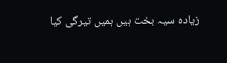زیادہ سیہ بخت ہیں ہمیں تیرگی کیا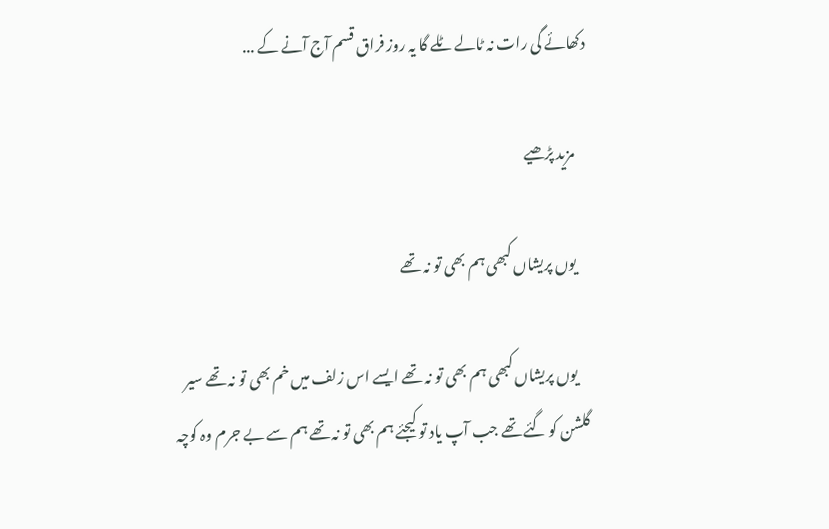دکھائے گی رات نہ ٹالے ٹلے گا یہ روز فراق قسم آج آنے کے ...

    مزید پڑھیے

    یوں پریشاں کبھی ہم بھی تو نہ تھے

    یوں پریشاں کبھی ہم بھی تو نہ تھے ایسے اس زلف میں خم بھی تو نہ تھے سیر گلشن کو گئے تھے جب آپ یاد تو کیجئے ہم بھی تو نہ تھے ہم سے بے جرم وہ کوچہ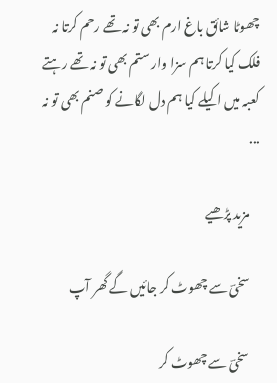چھوٹا شائق باغ ارم بھی تو نہ تھے رحم کرتا نہ فلک کیا کرتا ہم سزا وار ستم بھی تو نہ تھے رہتے کعبہ میں اکیلے کیا ہم دل لگانے کو صنم بھی تو نہ ...

    مزید پڑھیے

    سخیؔ سے چھوٹ کر جائیں گے گھر آپ

    سخیؔ سے چھوٹ کر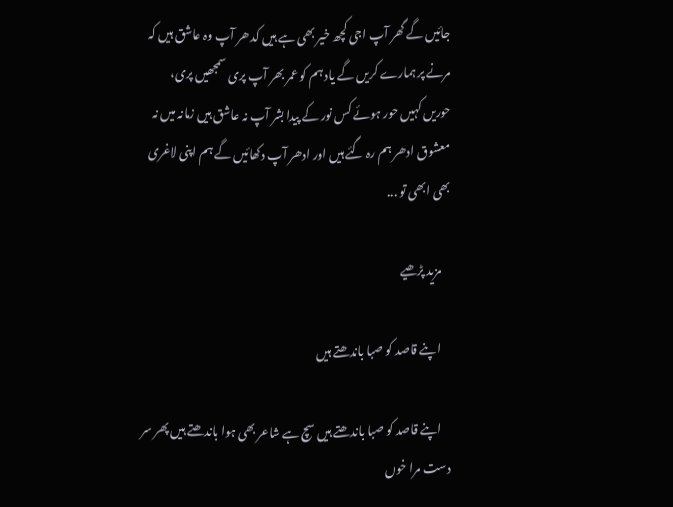جائیں گے گھر آپ اجی کچھ خیر بھی ہے ہیں کدھر آپ وہ عاشق ہیں کہ مرنے پر ہمارے کریں گے یاد ہم کو عمر بھر آپ پری سمجھیں پری، حوریں کہیں حور ہوئے کس نور کے پیدا بشر آپ نہ عاشق ہیں زمانہ میں نہ معشوق ادھر ہم رہ گئے ہیں اور ادھر آپ دکھائیں گے ہم اپنی لاغری بھی ابھی تو ...

    مزید پڑھیے

    اپنے قاصد کو صبا باندھتے ہیں

    اپنے قاصد کو صبا باندھتے ہیں سچ ہے شاعر بھی ہوا باندھتے ہیں پھر سر دست مرا خوں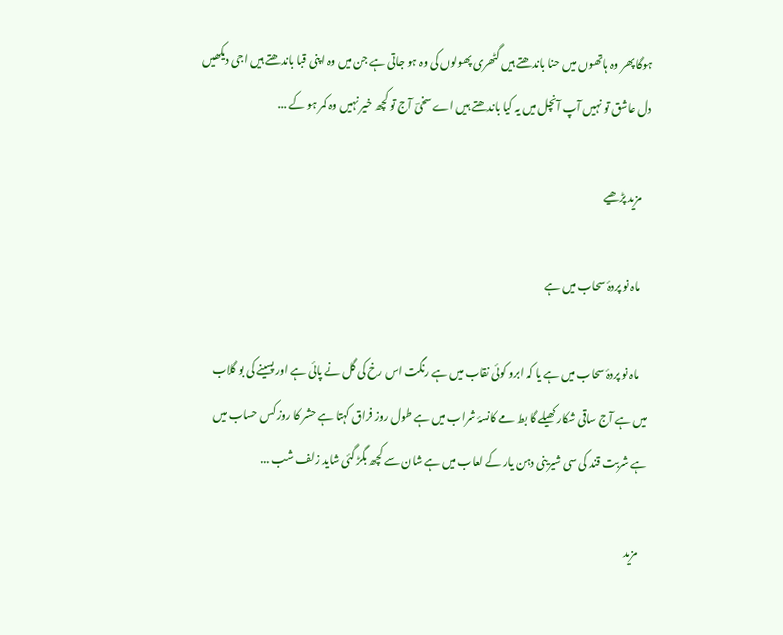ہوگا پھر وہ ہاتھوں میں حنا باندھتے ہیں گٹھری پھولوں کی وہ ہو جاتی ہے جن میں وہ اپنی قبا باندھتے ہیں اجی دیکھیں دل عاشق تو نہیں آپ آنچل میں یہ کیا باندھتے ہیں اے سخیؔ آج تو کچھ خیر نہیں وہ کمر ہو کے ...

    مزید پڑھیے

    ماہ نو پردۂ سحاب میں ہے

    ماہ نو پردۂ سحاب میں ہے یا کہ ابرو کوئی نقاب میں ہے رنگت اس رخ کی گل نے پائی ہے اور پسینے کی بو گلاب میں ہے آج ساقی شکار کھیلے گا بط مے کانسۂ شراب میں ہے طول روز فراق کہتا ہے حشر کا روز کس حساب میں ہے شربت قند کی سی شیرینی دہن یار کے لعاب میں ہے شان سے کچھ بگڑ گئی شاید زلف شب ...

    مزید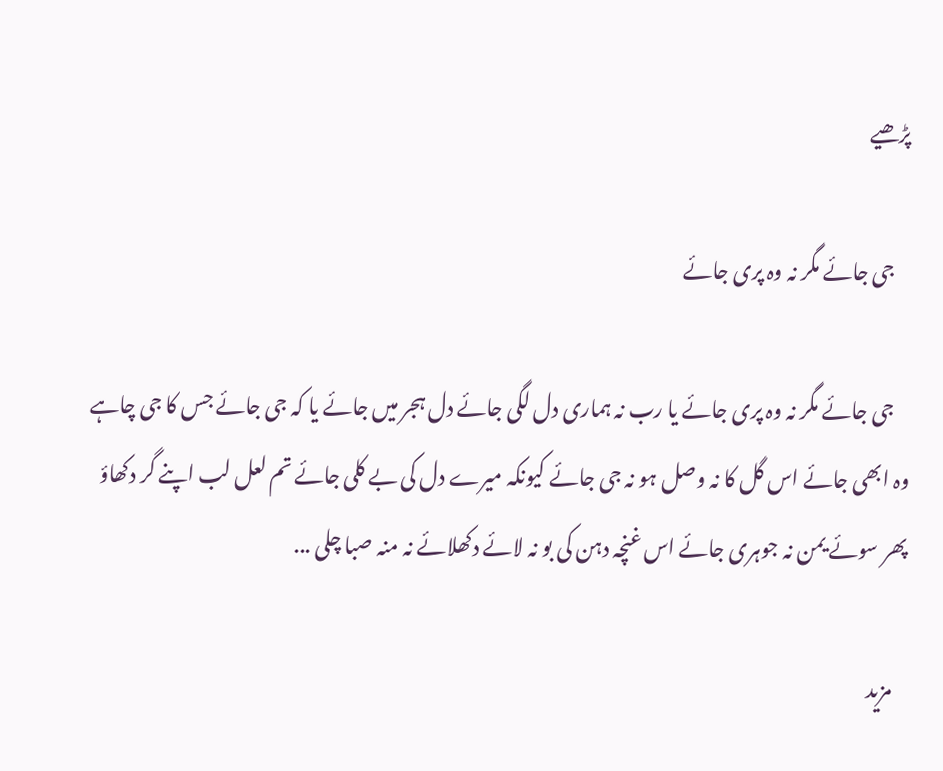پڑھیے

    جی جائے مگر نہ وہ پری جائے

    جی جائے مگر نہ وہ پری جائے یا رب نہ ہماری دل لگی جائے دل ہجر میں جائے یا کہ جی جائے جس کا جی چاہے وہ ابھی جائے اس گل کا نہ وصل ہو نہ جی جائے کیونکہ میرے دل کی بے کلی جائے تم لعل لب اپنے گر دکھاؤ پھر سوئے یمن نہ جوہری جائے اس غنچہ دہن کی بو نہ لائے دکھلائے نہ منہ صبا چلی ...

    مزید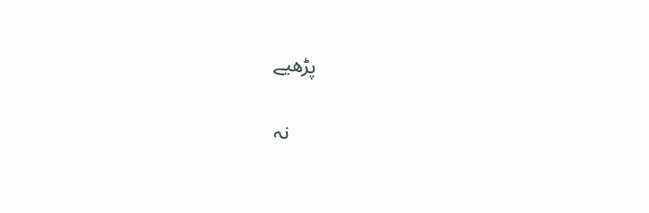پڑھیے

    نہ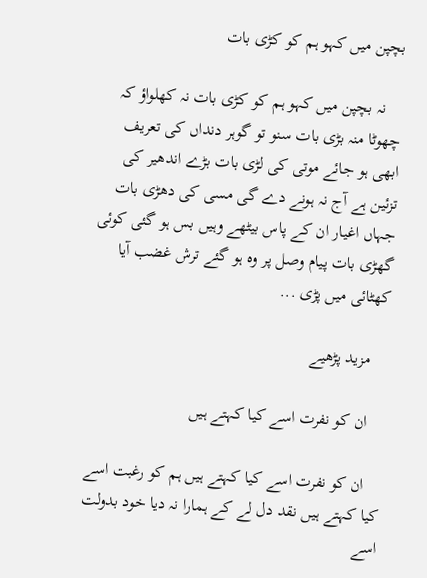بچپن میں کہو ہم کو کڑی بات

    نہ بچپن میں کہو ہم کو کڑی بات نہ کھلواؤ کہ چھوٹا منہ بڑی بات سنو تو گوہر دنداں کی تعریف ابھی ہو جائے موتی کی لڑی بات بڑے اندھیر کی تزئین ہے آج نہ ہونے دے گی مسی کی دھڑی بات جہاں اغیار ان کے پاس بیٹھے وہیں بس ہو گئی کوئی گھڑی بات پیام وصل پر وہ ہو گئے ترش غضب آیا کھٹائی میں پڑی ...

    مزید پڑھیے

    ان کو نفرت اسے کیا کہتے ہیں

    ان کو نفرت اسے کیا کہتے ہیں ہم کو رغبت اسے کیا کہتے ہیں نقد دل لے کے ہمارا نہ دیا خود بدولت اسے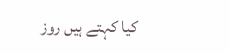کیا کہتے ہیں روز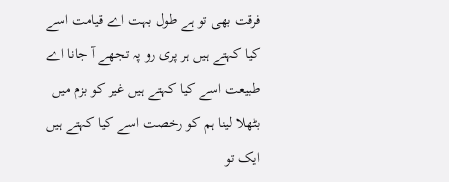فرقت بھی تو ہے طول بہت اے قیامت اسے کیا کہتے ہیں ہر پری رو پہ تجھے آ جانا اے طبیعت اسے کیا کہتے ہیں غیر کو بزم میں بٹھلا لینا ہم کو رخصت اسے کیا کہتے ہیں ایک تو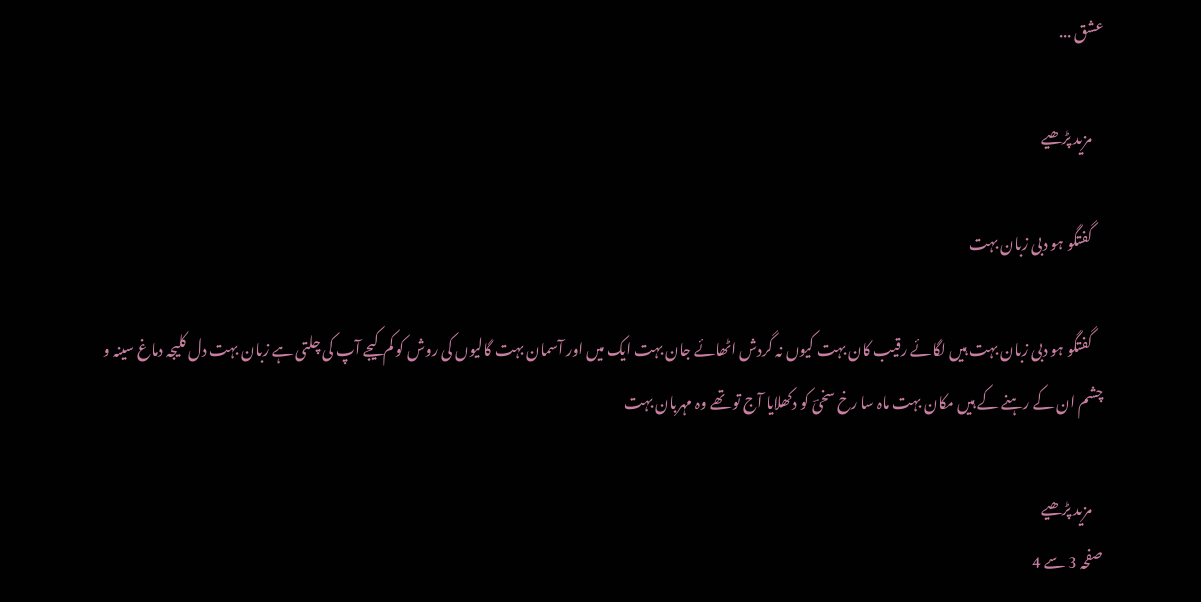عشق ...

    مزید پڑھیے

    گفتگو ہو دبی زبان بہت

    گفتگو ہو دبی زبان بہت ہیں لگائے رقیب کان بہت کیوں نہ گردش اٹھائے جان بہت ایک میں اور آسمان بہت گالیوں کی روش کو کم کیجے آپ کی چلتی ہے زبان بہت دل کلیجہ دماغ سینہ و چشم ان کے رہنے کے ہیں مکان بہت ماہ سا رخ سخیؔ کو دکھلایا آج تو تھے وہ مہربان بہت

    مزید پڑھیے
صفحہ 3 سے 4